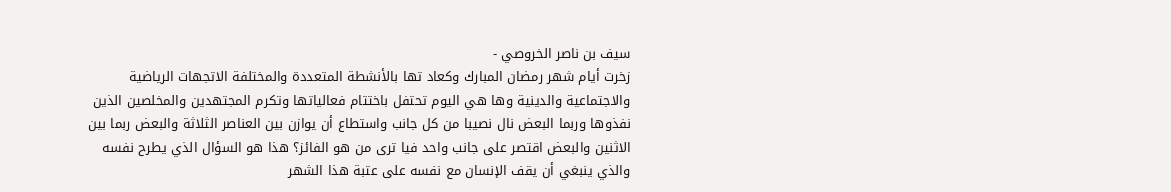سيف بن ناصر الخروصي -
زخرت أيام شهر رمضان المبارك وكعاد تها بالأنشطة المتعددة والمختلفة الاتجهات الرياضية والاجتماعية والدينية وها هي اليوم تحتفل باختتام فعالياتها وتكرم المجتهدين والمخلصين الذين نفذوها وربما البعض نال نصيبا من كل جانب واستطاع أن يوازن بين العناصر الثلاثة والبعض ربما بين الاثنين والبعض اقتصر على جانب واحد فيا ترى من هو الفائز؟ هذا هو السؤال الذي يطرح نفسه والذي ينبغي أن يقف الإنسان مع نفسه على عتبة هذا الشهر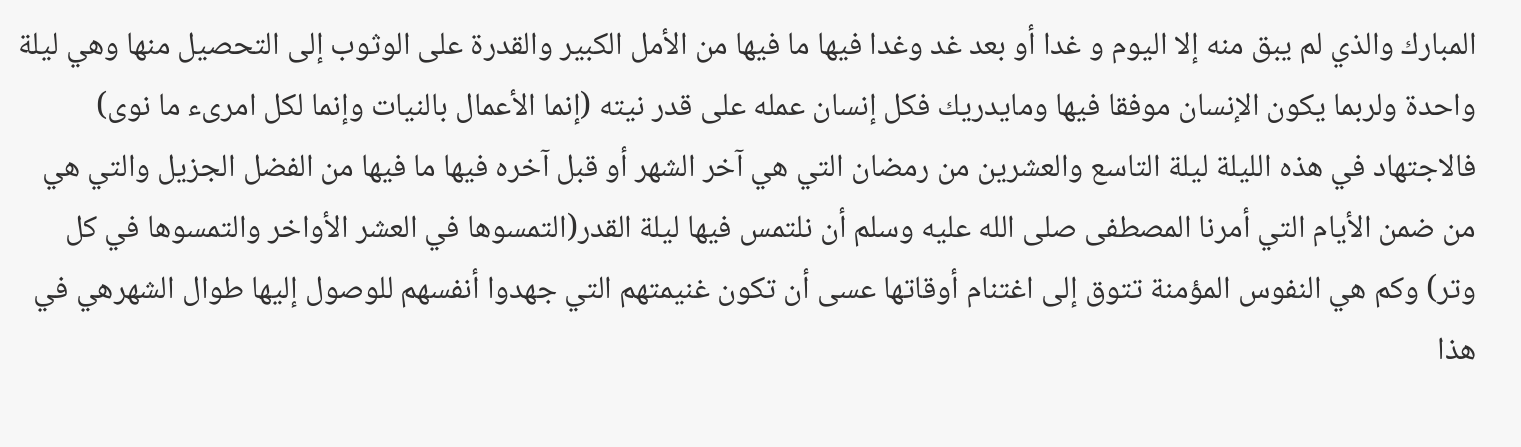المبارك والذي لم يبق منه إلا اليوم و غدا أو بعد غد وغدا فيها ما فيها من الأمل الكبير والقدرة على الوثوب إلى التحصيل منها وهي ليلة واحدة ولربما يكون الإنسان موفقا فيها ومايدريك فكل إنسان عمله على قدر نيته (إنما الأعمال بالنيات وإنما لكل امرىء ما نوى) فالاجتهاد في هذه الليلة ليلة التاسع والعشرين من رمضان التي هي آخر الشهر أو قبل آخره فيها ما فيها من الفضل الجزيل والتي هي من ضمن الأيام التي أمرنا المصطفى صلى الله عليه وسلم أن نلتمس فيها ليلة القدر(التمسوها في العشر الأواخر والتمسوها في كل وتر) وكم هي النفوس المؤمنة تتوق إلى اغتنام أوقاتها عسى أن تكون غنيمتهم التي جهدوا أنفسهم للوصول إليها طوال الشهرهي في هذا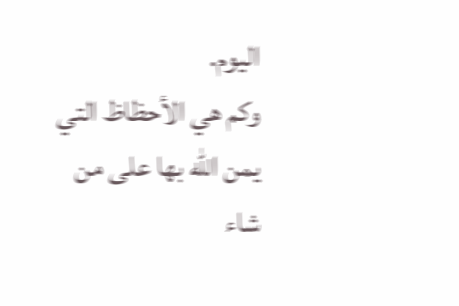اليوم.
وكم هي الأحظاظ التي يمن الله بها على من شاء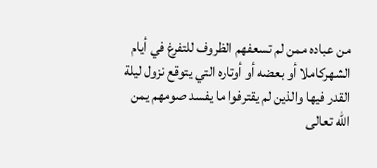من عباده ممن لم تسعفهم الظروف للتفرغ في أيام الشهركاملا أو بعضه أو أوتاره التي يتوقع نزول ليلة القدر فيها والذين لم يقترفوا ما يفسد صومهم يمن الله تعالى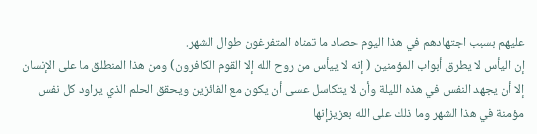عليهم بسبب اجتهادهم في هذا اليوم حصاد ما تمناه المتفرغون طوال الشهر.
إن اليأس لا يطرق أبواب المؤمنين ( إنه لا ييأس من روح الله إلا القوم الكافرون) ومن هذا المنطلق ما على الإنسان إلا أن يجهد النفس في هذه الليلة وأن لا يتكاسل عسى أن يكون مع الفائزين ويحقق الحلم الذي يراود كل نفس مؤمنة في هذا الشهر وما ذلك على الله بعزيزإنها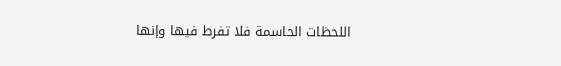اللحظات الحاسمة فلا تفرط فيها وإنها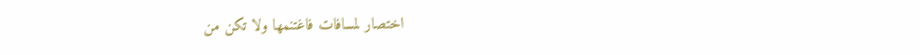اختصار لمسافات فاغتنمها ولا تكن من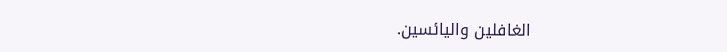الغافلين واليائسين.